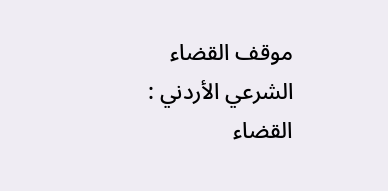موقف القضاء الشرعي الأردني :
القضاء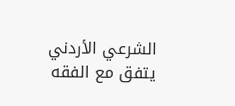الشرعي الأردني يتفق مع الفقه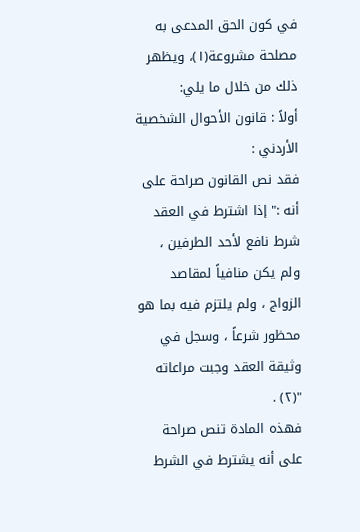في كون الحق المدعى به مصلحة مشروعة(١)، ويظهر ذلك من خلال ما يلي:
أولاً : قانون الأحوال الشخصية الأردني :
فقد نص القانون صراحة على أنه :" إذا اشترط في العقد شرط نافع لأحد الطرفين ، ولم يكن منافياً لمقاصد الزواج ، ولم يلتزم فيه بما هو محظور شرعاً ، وسجل في وثيقة العقد وجبت مراعاته "(٢) .
فهذه المادة تنص صراحة على أنه يشترط في الشرط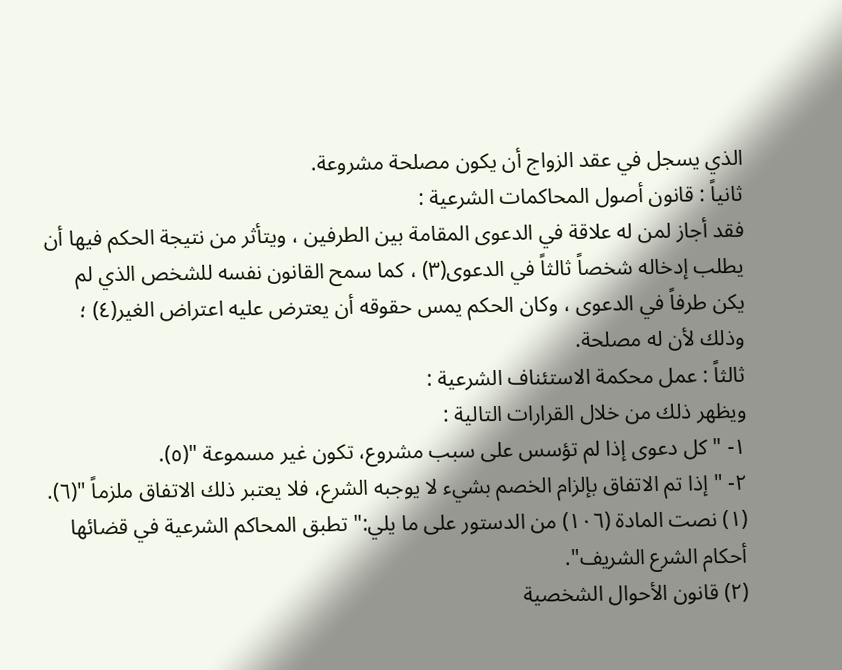الذي يسجل في عقد الزواج أن يكون مصلحة مشروعة.
ثانياً : قانون أصول المحاكمات الشرعية :
فقد أجاز لمن له علاقة في الدعوى المقامة بين الطرفين ، ويتأثر من نتيجة الحكم فيها أن يطلب إدخاله شخصاً ثالثاً في الدعوى(٣) ، كما سمح القانون نفسه للشخص الذي لم يكن طرفاً في الدعوى ، وكان الحكم يمس حقوقه أن يعترض عليه اعتراض الغير(٤) ؛ وذلك لأن له مصلحة.
ثالثاً : عمل محكمة الاستئناف الشرعية :
ويظهر ذلك من خلال القرارات التالية :
١- " كل دعوى إذا لم تؤسس على سبب مشروع، تكون غير مسموعة "(٥).
٢- "إذا تم الاتفاق بإلزام الخصم بشيء لا يوجبه الشرع، فلا يعتبر ذلك الاتفاق ملزماً "(٦).
(١) نصت المادة (١٠٦) من الدستور على ما يلي:" تطبق المحاكم الشرعية في قضائها أحكام الشرع الشريف".
(٢) قانون الأحوال الشخصية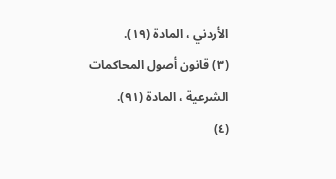الأردني ، المادة (١٩).
(٣) قانون أصول المحاكمات الشرعية ، المادة (٩١).
(٤)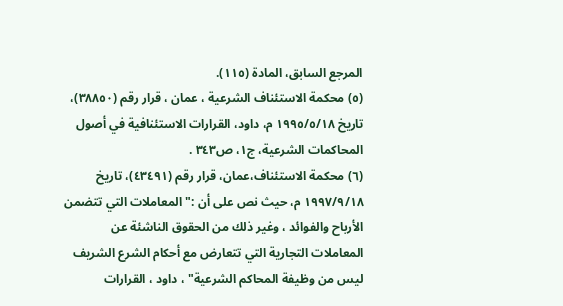المرجع السابق، المادة (١١٥).
(٥) محكمة الاستئناف الشرعية ، عمان ، قرار رقم (٣٨٨٥٠)، تاريخ ١٩٩٥/٥/١٨ م، داود، القرارات الاستئنافية في أصول المحاكمات الشرعية، ج١، ص٣٤٣ .
(٦) محكمة الاستئناف،عمان، قرار رقم (٤٣٤٩١)، تاريخ ١٩٩٧/٩/١٨ م، حيث نص على أن :" المعاملات التي تتضمن الأرباح والفوائد ، وغير ذلك من الحقوق الناشئة عن المعاملات التجارية التي تتعارض مع أحكام الشرع الشريف ليس من وظيفة المحاكم الشرعية" ، داود ، القرارات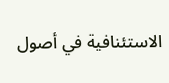الاستئنافية في أصول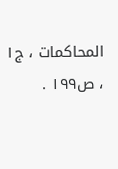المحاكمات ، ج١ ، ص١٩٩ .